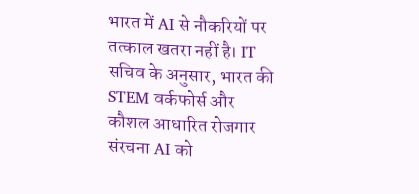भारत में AI से नौकरियों पर तत्काल खतरा नहीं है। IT सचिव के अनुसार, भारत की STEM वर्कफोर्स और कौशल आधारित रोजगार संरचना AI को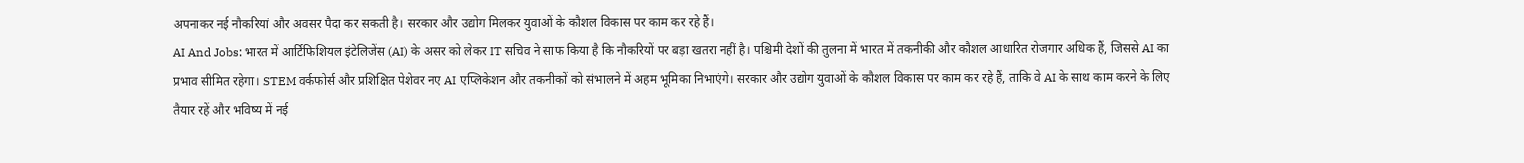अपनाकर नई नौकरियां और अवसर पैदा कर सकती है। सरकार और उद्योग मिलकर युवाओं के कौशल विकास पर काम कर रहे हैं।
AI And Jobs: भारत में आर्टिफिशियल इंटेलिजेंस (AI) के असर को लेकर IT सचिव ने साफ किया है कि नौकरियों पर बड़ा खतरा नहीं है। पश्चिमी देशों की तुलना में भारत में तकनीकी और कौशल आधारित रोजगार अधिक हैं, जिससे AI का प्रभाव सीमित रहेगा। STEM वर्कफोर्स और प्रशिक्षित पेशेवर नए AI एप्लिकेशन और तकनीकों को संभालने में अहम भूमिका निभाएंगे। सरकार और उद्योग युवाओं के कौशल विकास पर काम कर रहे हैं, ताकि वे AI के साथ काम करने के लिए तैयार रहें और भविष्य में नई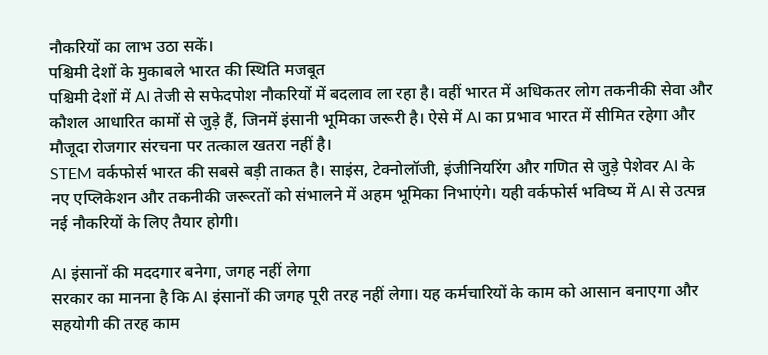नौकरियों का लाभ उठा सकें।
पश्चिमी देशों के मुकाबले भारत की स्थिति मजबूत
पश्चिमी देशों में AI तेजी से सफेदपोश नौकरियों में बदलाव ला रहा है। वहीं भारत में अधिकतर लोग तकनीकी सेवा और कौशल आधारित कामों से जुड़े हैं, जिनमें इंसानी भूमिका जरूरी है। ऐसे में AI का प्रभाव भारत में सीमित रहेगा और मौजूदा रोजगार संरचना पर तत्काल खतरा नहीं है।
STEM वर्कफोर्स भारत की सबसे बड़ी ताकत है। साइंस, टेक्नोलॉजी, इंजीनियरिंग और गणित से जुड़े पेशेवर AI के नए एप्लिकेशन और तकनीकी जरूरतों को संभालने में अहम भूमिका निभाएंगे। यही वर्कफोर्स भविष्य में AI से उत्पन्न नई नौकरियों के लिए तैयार होगी।

AI इंसानों की मददगार बनेगा, जगह नहीं लेगा
सरकार का मानना है कि AI इंसानों की जगह पूरी तरह नहीं लेगा। यह कर्मचारियों के काम को आसान बनाएगा और सहयोगी की तरह काम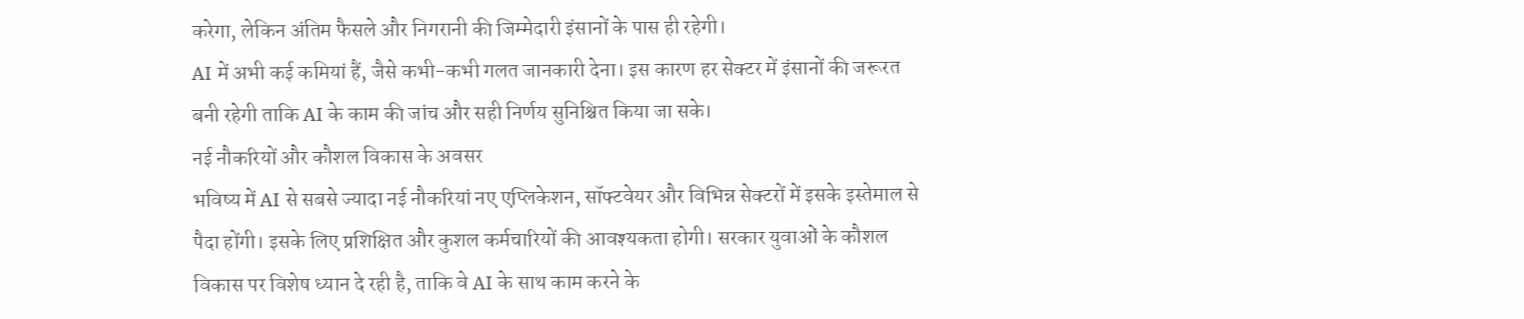करेगा, लेकिन अंतिम फैसले और निगरानी की जिम्मेदारी इंसानों के पास ही रहेगी।
AI में अभी कई कमियां हैं, जैसे कभी-कभी गलत जानकारी देना। इस कारण हर सेक्टर में इंसानों की जरूरत बनी रहेगी ताकि AI के काम की जांच और सही निर्णय सुनिश्चित किया जा सके।
नई नौकरियों और कौशल विकास के अवसर
भविष्य में AI से सबसे ज्यादा नई नौकरियां नए एप्लिकेशन, सॉफ्टवेयर और विभिन्न सेक्टरों में इसके इस्तेमाल से पैदा होंगी। इसके लिए प्रशिक्षित और कुशल कर्मचारियों की आवश्यकता होगी। सरकार युवाओं के कौशल विकास पर विशेष ध्यान दे रही है, ताकि वे AI के साथ काम करने के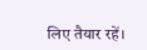लिए तैयार रहें।